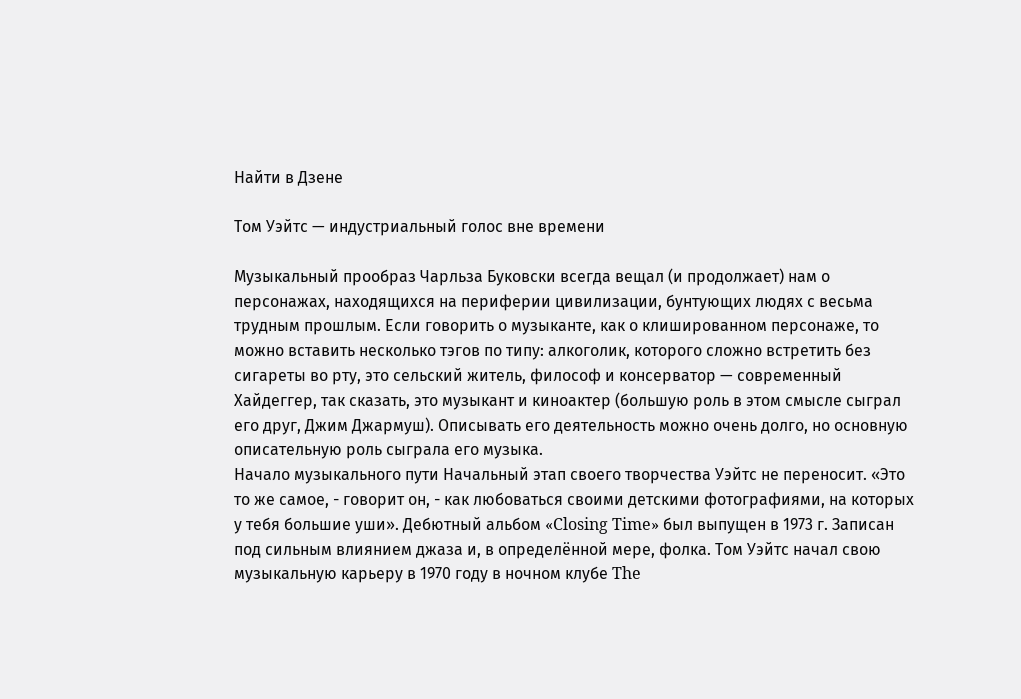Найти в Дзене

Том Уэйтс — индустриальный голос вне времени

Музыкальный прообраз Чарльза Буковски всегда вещал (и продолжает) нам о персонажах, находящихся на периферии цивилизации, бунтующих людях с весьма трудным прошлым. Если говорить о музыканте, как о клишированном персонаже, то можно вставить несколько тэгов по типу: алкоголик, которого сложно встретить без сигареты во рту, это сельский житель, философ и консерватор — современный Хайдеггер, так сказать, это музыкант и киноактер (большую роль в этом смысле сыграл его друг, Джим Джармуш). Описывать его деятельность можно очень долго, но основную описательную роль сыграла его музыка.
Начало музыкального пути Начальный этап своего творчества Уэйтс не переносит. «Это то же самое, - говорит он, - как любоваться своими детскими фотографиями, на которых у тебя большие уши». Дебютный альбом «Closing Time» был выпущен в 1973 г. Записан под сильным влиянием джаза и, в определённой мере, фолка. Том Уэйтс начал свою музыкальную карьеру в 1970 году в ночном клубе The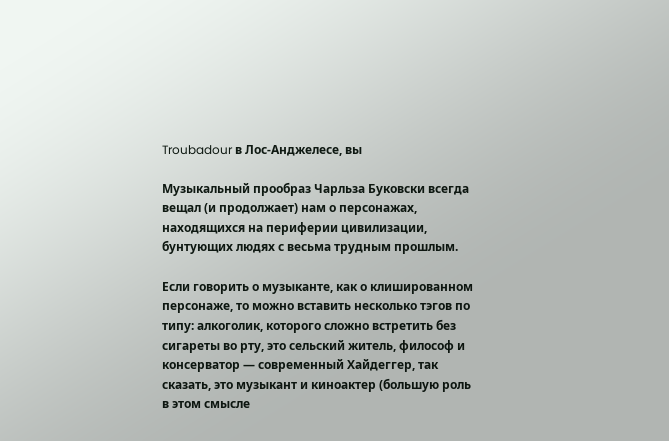Troubadour в Лос-Анджелесе, вы

Музыкальный прообраз Чарльза Буковски всегда вещал (и продолжает) нам о персонажах, находящихся на периферии цивилизации, бунтующих людях с весьма трудным прошлым.

Если говорить о музыканте, как о клишированном персонаже, то можно вставить несколько тэгов по типу: алкоголик, которого сложно встретить без сигареты во рту, это сельский житель, философ и консерватор — современный Хайдеггер, так сказать, это музыкант и киноактер (большую роль в этом смысле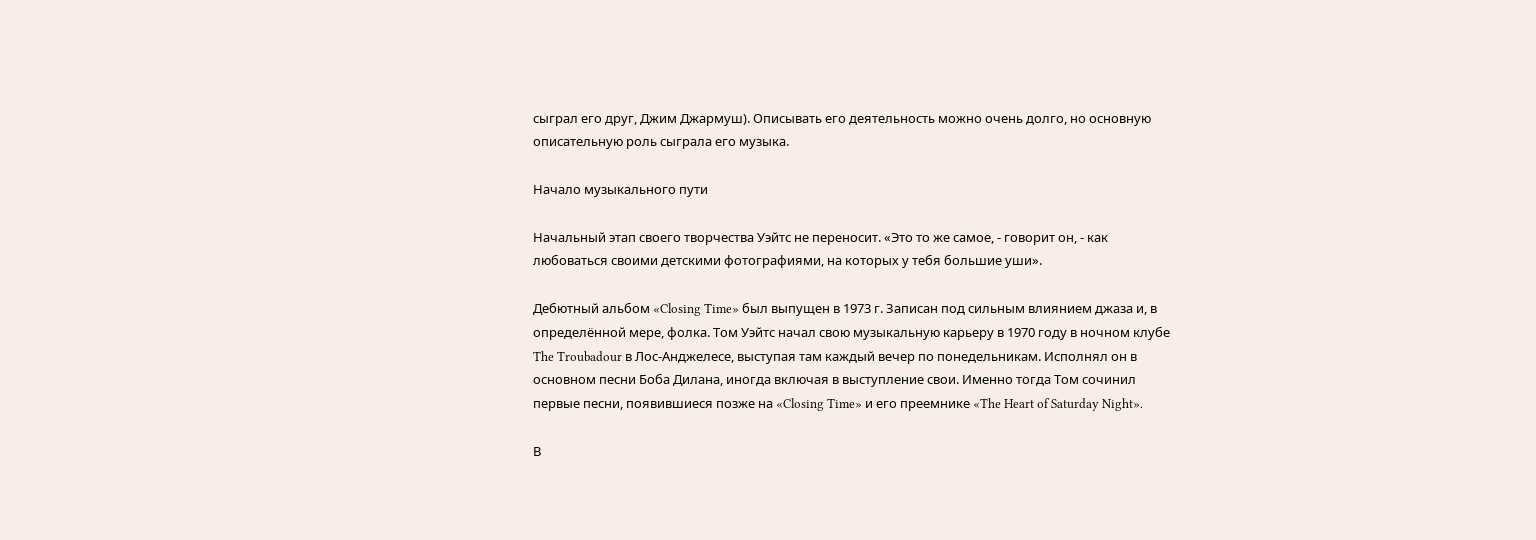сыграл его друг, Джим Джармуш). Описывать его деятельность можно очень долго, но основную описательную роль сыграла его музыка.

Начало музыкального пути

Начальный этап своего творчества Уэйтс не переносит. «Это то же самое, - говорит он, - как любоваться своими детскими фотографиями, на которых у тебя большие уши».

Дебютный альбом «Closing Time» был выпущен в 1973 г. Записан под сильным влиянием джаза и, в определённой мере, фолка. Том Уэйтс начал свою музыкальную карьеру в 1970 году в ночном клубе The Troubadour в Лос-Анджелесе, выступая там каждый вечер по понедельникам. Исполнял он в основном песни Боба Дилана, иногда включая в выступление свои. Именно тогда Том сочинил первые песни, появившиеся позже на «Closing Time» и его преемнике «The Heart of Saturday Night».

В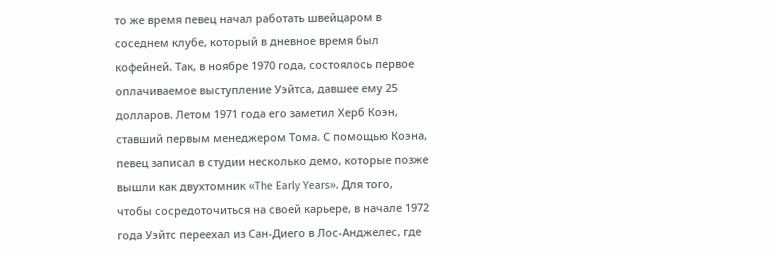то же время певец начал работать швейцаром в соседнем клубе, который в дневное время был кофейней. Так, в ноябре 1970 года, состоялось первое оплачиваемое выступление Уэйтса, давшее ему 25 долларов. Летом 1971 года его заметил Херб Коэн, ставший первым менеджером Тома. С помощью Коэна, певец записал в студии несколько демо, которые позже вышли как двухтомник «The Early Years». Для того, чтобы сосредоточиться на своей карьере, в начале 1972 года Уэйтс переехал из Сан-Диего в Лос-Анджелес, где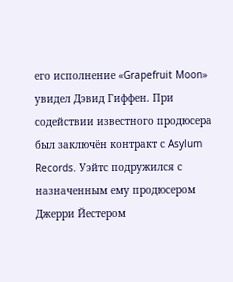его исполнение «Grapefruit Moon» увидел Дэвид Гиффен. При содействии известного продюсера был заключён контракт с Asylum Records. Уэйтс подружился с назначенным ему продюсером Джерри Йестером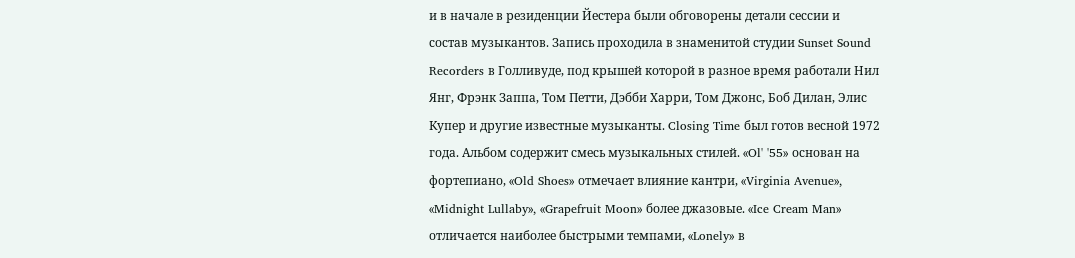и в начале в резиденции Йестера были обговорены детали сессии и состав музыкантов. Запись проходила в знаменитой студии Sunset Sound Recorders в Голливуде, под крышей которой в разное время работали Нил Янг, Фрэнк Заппа, Том Петти, Дэбби Харри, Том Джонс, Боб Дилан, Элис Купер и другие известные музыканты. Closing Time был готов весной 1972 года. Альбом содержит смесь музыкальных стилей. «Ol' '55» основан на фортепиано, «Old Shoes» отмечает влияние кантри, «Virginia Avenue», «Midnight Lullaby», «Grapefruit Moon» более джазовые. «Ice Cream Man» отличается наиболее быстрыми темпами, «Lonely» в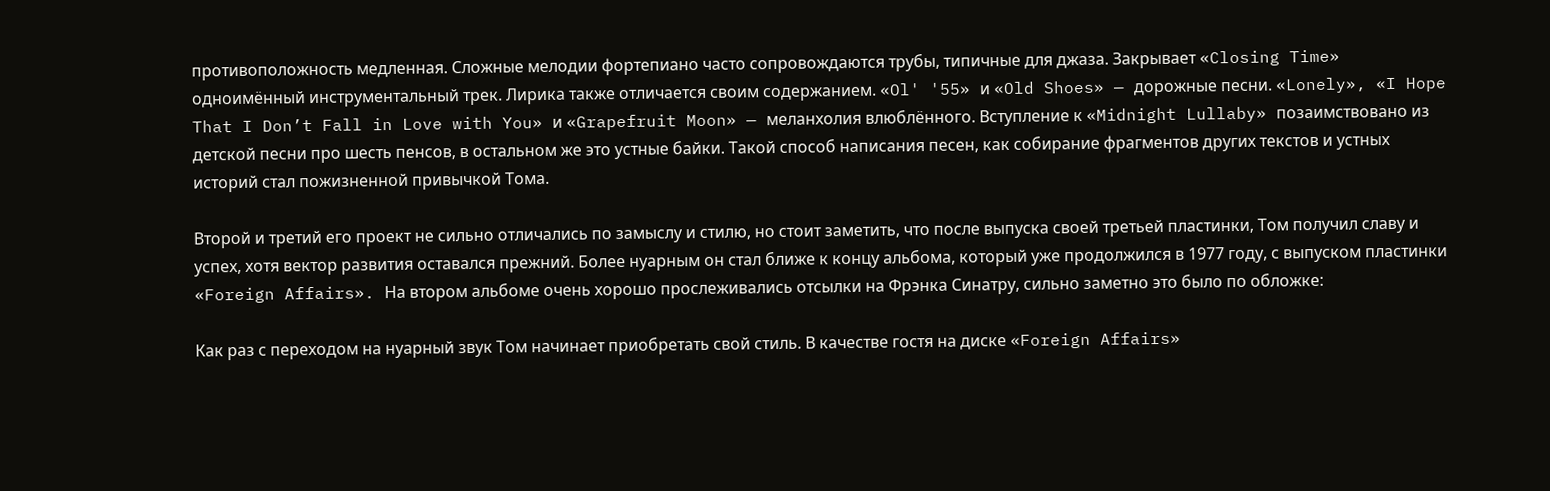противоположность медленная. Сложные мелодии фортепиано часто сопровождаются трубы, типичные для джаза. Закрывает «Closing Time» одноимённый инструментальный трек. Лирика также отличается своим содержанием. «Ol' '55» и «Old Shoes» — дорожные песни. «Lonely», «I Hope That I Don’t Fall in Love with You» и «Grapefruit Moon» — меланхолия влюблённого. Вступление к «Midnight Lullaby» позаимствовано из детской песни про шесть пенсов, в остальном же это устные байки. Такой способ написания песен, как собирание фрагментов других текстов и устных историй стал пожизненной привычкой Тома.

Второй и третий его проект не сильно отличались по замыслу и стилю, но стоит заметить, что после выпуска своей третьей пластинки, Том получил славу и успех, хотя вектор развития оставался прежний. Более нуарным он стал ближе к концу альбома, который уже продолжился в 1977 году, с выпуском пластинки «Foreign Affairs». На втором альбоме очень хорошо прослеживались отсылки на Фрэнка Синатру, сильно заметно это было по обложке:

Как раз с переходом на нуарный звук Том начинает приобретать свой стиль. В качестве гостя на диске «Foreign Affairs»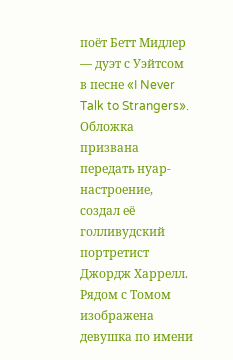поёт Бетт Мидлер — дуэт с Уэйтсом в песне «I Never Talk to Strangers». Обложка призвана передать нуар-настроение, создал её голливудский портретист Джордж Харрелл. Рядом с Томом изображена девушка по имени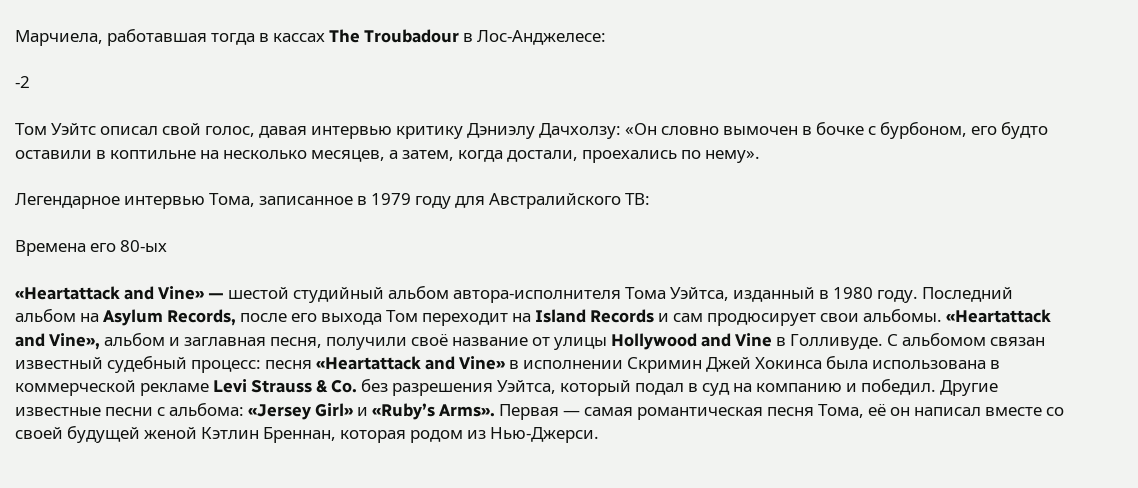Марчиела, работавшая тогда в кассах The Troubadour в Лос-Анджелесе:

-2

Том Уэйтс описал свой голос, давая интервью критику Дэниэлу Дачхолзу: «Он словно вымочен в бочке с бурбоном, его будто оставили в коптильне на несколько месяцев, а затем, когда достали, проехались по нему».

Легендарное интервью Тома, записанное в 1979 году для Австралийского ТВ:

Времена его 80-ых

«Heartattack and Vine» — шестой студийный альбом автора-исполнителя Тома Уэйтса, изданный в 1980 году. Последний альбом на Asylum Records, после его выхода Том переходит на Island Records и сам продюсирует свои альбомы. «Heartattack and Vine», альбом и заглавная песня, получили своё название от улицы Hollywood and Vine в Голливуде. С альбомом связан известный судебный процесс: песня «Heartattack and Vine» в исполнении Скримин Джей Хокинса была использована в коммерческой рекламе Levi Strauss & Co. без разрешения Уэйтса, который подал в суд на компанию и победил. Другие известные песни с альбома: «Jersey Girl» и «Ruby’s Arms». Первая — самая романтическая песня Тома, её он написал вместе со своей будущей женой Кэтлин Бреннан, которая родом из Нью-Джерси.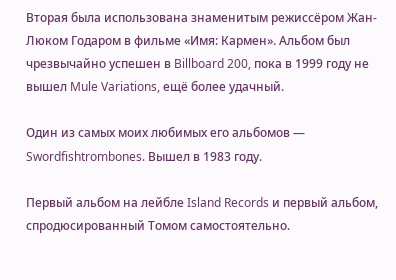Вторая была использована знаменитым режиссёром Жан-Люком Годаром в фильме «Имя: Кармен». Альбом был чрезвычайно успешен в Billboard 200, пока в 1999 году не вышел Mule Variations, ещё более удачный.

Один из самых моих любимых его альбомов — Swordfishtrombones. Вышел в 1983 году.

Первый альбом на лейбле Island Records и первый альбом, спродюсированный Томом самостоятельно.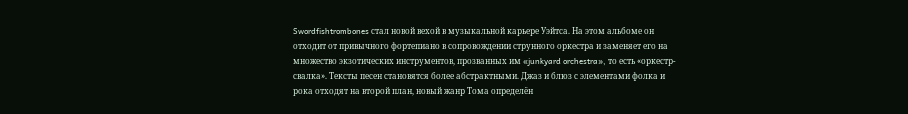Swordfishtrombones стал новой вехой в музыкальной карьере Уэйтса. На этом альбоме он отходит от привычного фортепиано в сопровождении струнного оркестра и заменяет его на множество экзотических инструментов, прозванных им «junkyard orchestra», то есть «оркестр-свалка». Тексты песен становятся более абстрактными. Джаз и блюз с элементами фолка и рока отходят на второй план, новый жанр Тома определён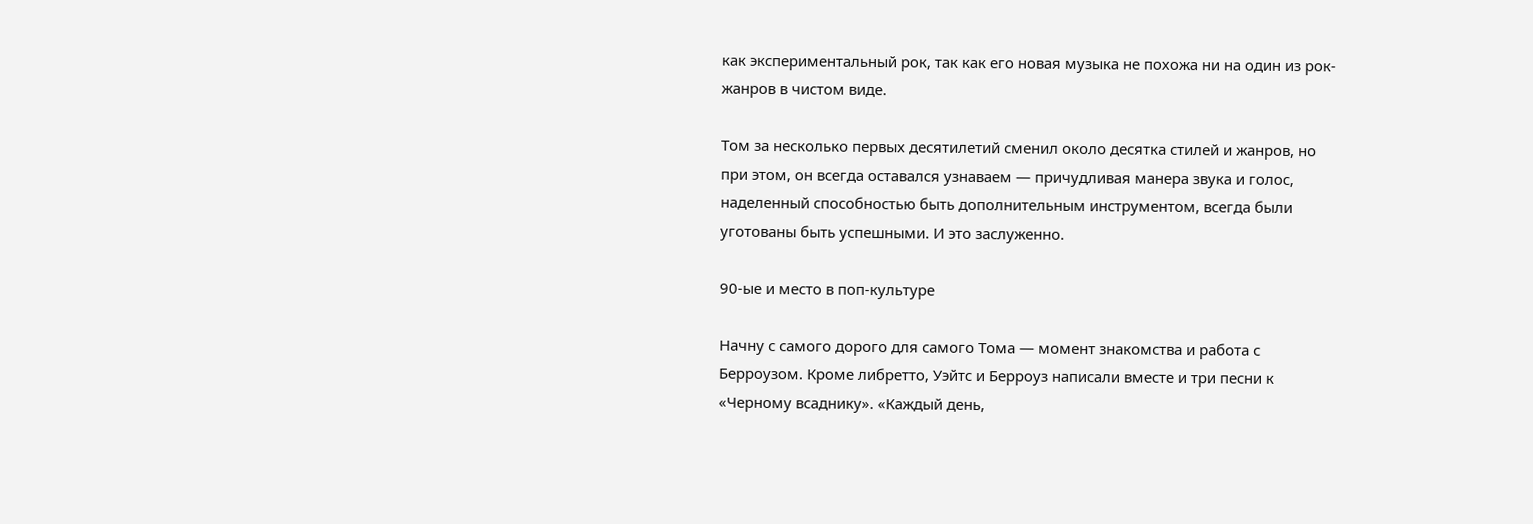как экспериментальный рок, так как его новая музыка не похожа ни на один из рок-жанров в чистом виде.

Том за несколько первых десятилетий сменил около десятка стилей и жанров, но при этом, он всегда оставался узнаваем — причудливая манера звука и голос, наделенный способностью быть дополнительным инструментом, всегда были уготованы быть успешными. И это заслуженно.

90-ые и место в поп-культуре

Начну с самого дорого для самого Тома — момент знакомства и работа с Берроузом. Кроме либретто, Уэйтс и Берроуз написали вместе и три песни к «Черному всаднику». «Каждый день,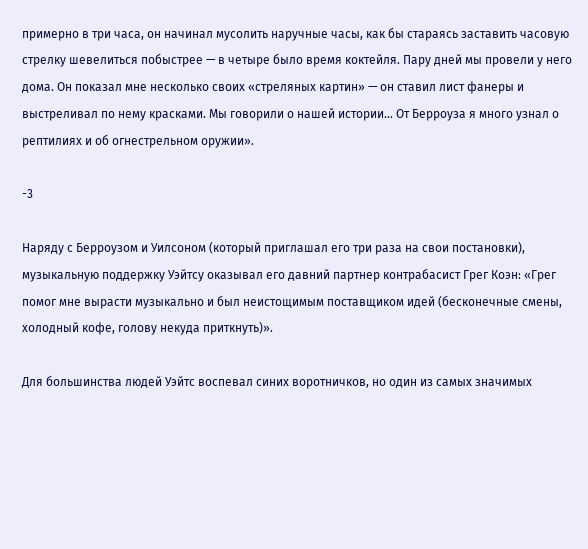примерно в три часа, он начинал мусолить наручные часы, как бы стараясь заставить часовую стрелку шевелиться побыстрее — в четыре было время коктейля. Пару дней мы провели у него дома. Он показал мне несколько своих «стреляных картин» — он ставил лист фанеры и выстреливал по нему красками. Мы говорили о нашей истории… От Берроуза я много узнал о рептилиях и об огнестрельном оружии».

-3

Наряду с Берроузом и Уилсоном (который приглашал его три раза на свои постановки), музыкальную поддержку Уэйтсу оказывал его давний партнер контрабасист Грег Коэн: «Грег помог мне вырасти музыкально и был неистощимым поставщиком идей (бесконечные смены, холодный кофе, голову некуда приткнуть)».

Для большинства людей Уэйтс воспевал синих воротничков, но один из самых значимых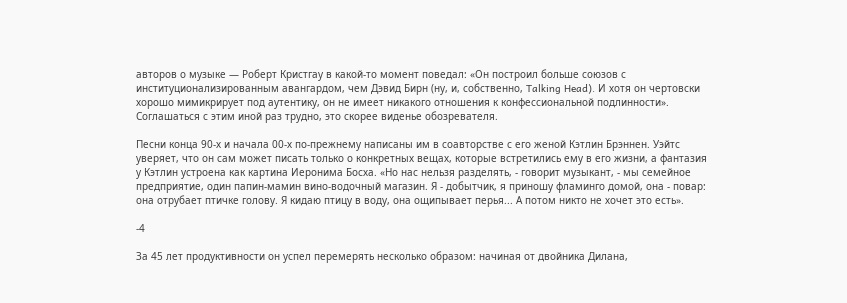авторов о музыке — Роберт Кристгау в какой-то момент поведал: «Он построил больше союзов с институционализированным авангардом, чем Дэвид Бирн (ну, и, собственно, Talking Head). И хотя он чертовски хорошо мимикрирует под аутентику, он не имеет никакого отношения к конфессиональной подлинности». Соглашаться с этим иной раз трудно, это скорее виденье обозревателя.

Песни конца 90-х и начала 00-х по-прежнему написаны им в соавторстве с его женой Кэтлин Брэннен. Уэйтс уверяет, что он сам может писать только о конкретных вещах, которые встретились ему в его жизни, а фантазия у Кэтлин устроена как картина Иеронима Босха. «Но нас нельзя разделять, - говорит музыкант, - мы семейное предприятие, один папин-мамин вино-водочный магазин. Я - добытчик, я приношу фламинго домой, она - повар: она отрубает птичке голову. Я кидаю птицу в воду, она ощипывает перья... А потом никто не хочет это есть».

-4

За 45 лет продуктивности он успел перемерять несколько образом: начиная от двойника Дилана,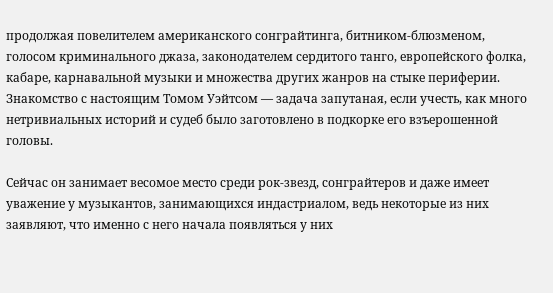продолжая повелителем американского сонграйтинга, битником-блюзменом, голосом криминального джаза, законодателем сердитого танго, европейского фолка, кабаре, карнавальной музыки и множества других жанров на стыке периферии. Знакомство с настоящим Томом Уэйтсом — задача запутаная, если учесть, как много нетривиальных историй и судеб было заготовлено в подкорке его взъерошенной головы.

Сейчас он занимает весомое место среди рок-звезд, сонграйтеров и даже имеет уважение у музыкантов, занимающихся индастриалом, ведь некоторые из них заявляют, что именно с него начала появляться у них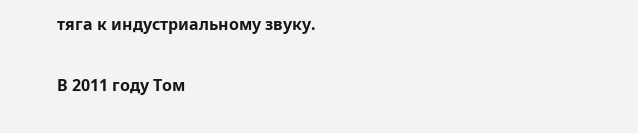тяга к индустриальному звуку.

В 2011 году Том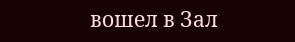вошел в Зал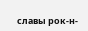славы рок-н-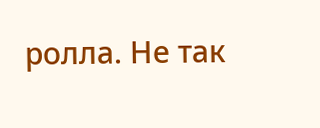ролла. Не так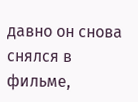давно он снова снялся в фильме,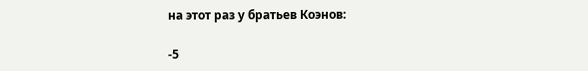на этот раз у братьев Коэнов:

-5